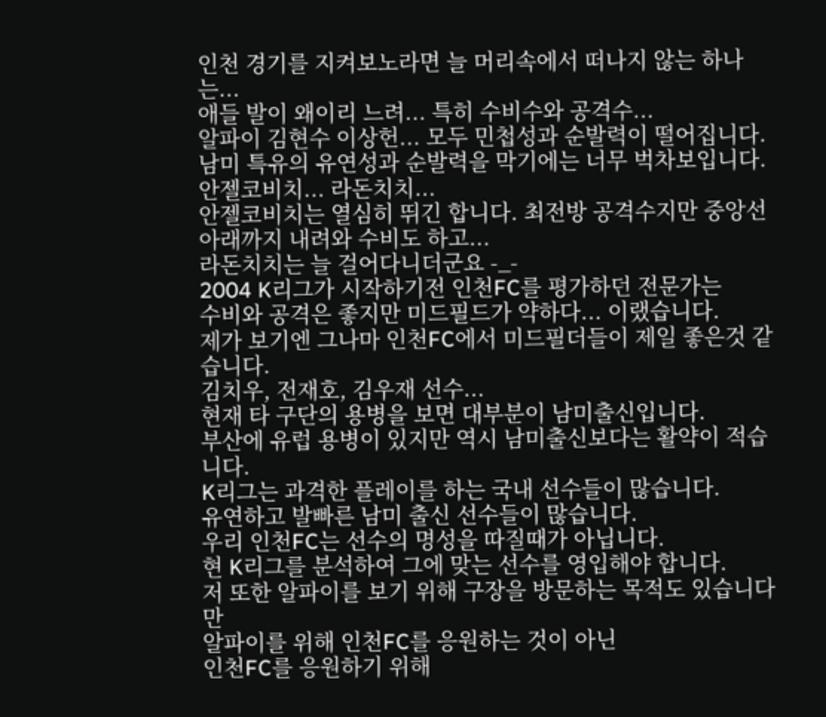인천 경기를 지켜보노라면 늘 머리속에서 떠나지 않는 하나는...
애들 발이 왜이리 느려... 특히 수비수와 공격수...
알파이 김현수 이상헌... 모두 민첩성과 순발력이 떨어집니다.
남미 특유의 유연성과 순발력을 막기에는 너무 벅차보입니다.
안젤코비치... 라돈치치...
안젤코비치는 열심히 뛰긴 합니다. 최전방 공격수지만 중앙선 아래까지 내려와 수비도 하고...
라돈치치는 늘 걸어다니더군요 -_-
2004 K리그가 시작하기전 인천FC를 평가하던 전문가는
수비와 공격은 좋지만 미드필드가 약하다... 이랬습니다.
제가 보기엔 그나마 인천FC에서 미드필더들이 제일 좋은것 같습니다.
김치우, 전재호, 김우재 선수...
현재 타 구단의 용병을 보면 대부분이 남미출신입니다.
부산에 유럽 용병이 있지만 역시 남미출신보다는 활약이 적습니다.
K리그는 과격한 플레이를 하는 국내 선수들이 많습니다.
유연하고 발빠른 남미 출신 선수들이 많습니다.
우리 인천FC는 선수의 명성을 따질때가 아닙니다.
현 K리그를 분석하여 그에 맞는 선수를 영입해야 합니다.
저 또한 알파이를 보기 위해 구장을 방문하는 목적도 있습니다만
알파이를 위해 인천FC를 응원하는 것이 아닌
인천FC를 응원하기 위해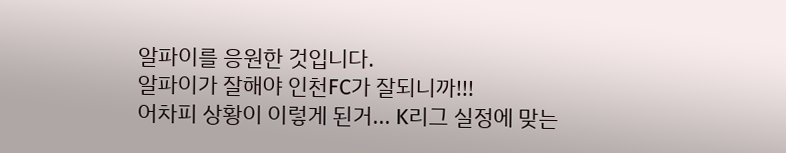알파이를 응원한 것입니다.
알파이가 잘해야 인천FC가 잘되니까!!!
어차피 상황이 이렇게 된거... K리그 실정에 맞는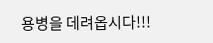용병을 데려옵시다!!!